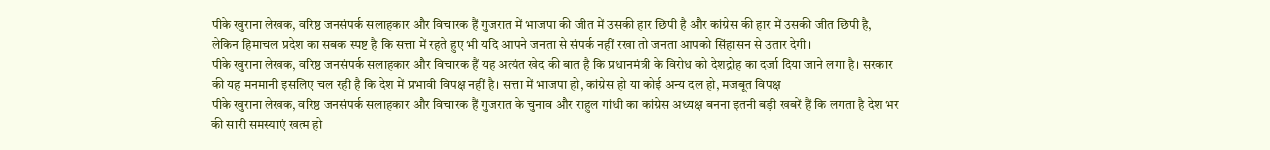पीके खुराना लेखक, वरिष्ठ जनसंपर्क सलाहकार और विचारक हैं गुजरात में भाजपा की जीत में उसकी हार छिपी है और कांग्रेस की हार में उसकी जीत छिपी है, लेकिन हिमाचल प्रदेश का सबक स्पष्ट है कि सत्ता में रहते हुए भी यदि आपने जनता से संपर्क नहीं रखा तो जनता आपको सिंहासन से उतार देगी।
पीके खुराना लेखक, वरिष्ठ जनसंपर्क सलाहकार और विचारक हैं यह अत्यंत खेद की बात है कि प्रधानमंत्री के विरोध को देशद्रोह का दर्जा दिया जाने लगा है। सरकार की यह मनमानी इसलिए चल रही है कि देश में प्रभावी विपक्ष नहीं है। सत्ता में भाजपा हो, कांग्रेस हो या कोई अन्य दल हो, मजबूत विपक्ष
पीके खुराना लेखक, वरिष्ठ जनसंपर्क सलाहकार और विचारक हैं गुजरात के चुनाव और राहुल गांधी का कांग्रेस अध्यक्ष बनना इतनी बड़ी खबरें हैं कि लगता है देश भर की सारी समस्याएं खत्म हो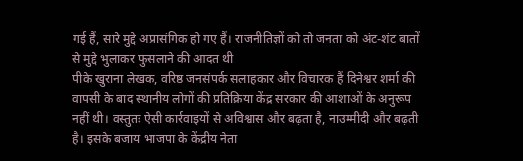गई हैं, सारे मुद्दे अप्रासंगिक हो गए हैं। राजनीतिज्ञों को तो जनता को अंट-शंट बातों से मुद्दे भुलाकर फुसलाने की आदत थी
पीके खुराना लेखक, वरिष्ठ जनसंपर्क सलाहकार और विचारक हैं दिनेश्वर शर्मा की वापसी के बाद स्थानीय लोगों की प्रतिक्रिया केंद्र सरकार की आशाओं के अनुरूप नहीं थी। वस्तुतः ऐसी कार्रवाइयों से अविश्वास और बढ़ता है, नाउम्मीदी और बढ़ती है। इसके बजाय भाजपा के केंद्रीय नेता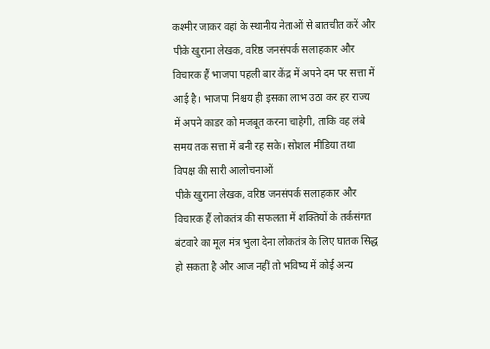कश्मीर जाकर वहां के स्थानीय नेताओं से बातचीत करें और
पीके खुराना लेखक, वरिष्ठ जनसंपर्क सलाहकार और विचारक हैं भाजपा पहली बार केंद्र में अपने दम पर सत्ता में आई है। भाजपा निश्चय ही इसका लाभ उठा कर हर राज्य में अपने काडर को मजबूत करना चाहेगी, ताकि वह लंबे समय तक सत्ता में बनी रह सके। सोशल मीडिया तथा विपक्ष की सारी आलोचनाओं
पीके खुराना लेखक, वरिष्ठ जनसंपर्क सलाहकार और विचारक हैं लोकतंत्र की सफलता में शक्तियों के तर्कसंगत बंटवारे का मूल मंत्र भुला देना लोकतंत्र के लिए घातक सिद्ध हो सकता है और आज नहीं तो भविष्य में कोई अन्य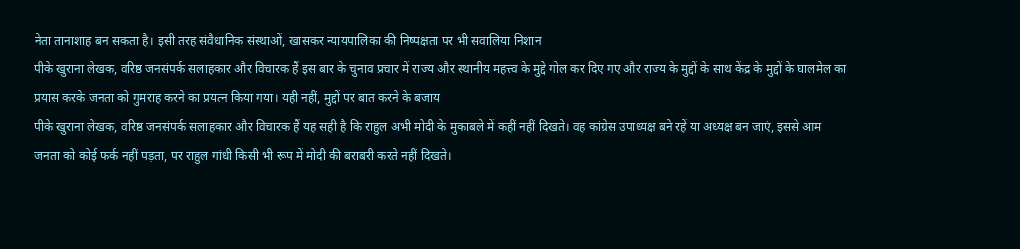नेता तानाशाह बन सकता है। इसी तरह संवैधानिक संस्थाओं, खासकर न्यायपालिका की निष्पक्षता पर भी सवालिया निशान
पीके खुराना लेखक, वरिष्ठ जनसंपर्क सलाहकार और विचारक हैं इस बार के चुनाव प्रचार में राज्य और स्थानीय महत्त्व के मुद्दे गोल कर दिए गए और राज्य के मुद्दों के साथ केंद्र के मुद्दों के घालमेल का प्रयास करके जनता को गुमराह करने का प्रयत्न किया गया। यही नहीं, मुद्दों पर बात करने के बजाय
पीके खुराना लेखक, वरिष्ठ जनसंपर्क सलाहकार और विचारक हैं यह सही है कि राहुल अभी मोदी के मुकाबले में कहीं नहीं दिखते। वह कांग्रेस उपाध्यक्ष बने रहें या अध्यक्ष बन जाएं, इससे आम जनता को कोई फर्क नहीं पड़ता, पर राहुल गांधी किसी भी रूप में मोदी की बराबरी करते नहीं दिखते।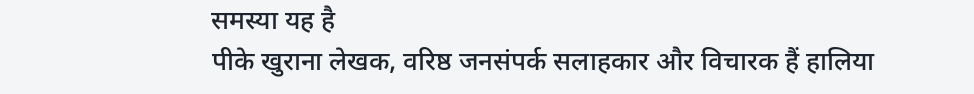समस्या यह है
पीके खुराना लेखक, वरिष्ठ जनसंपर्क सलाहकार और विचारक हैं हालिया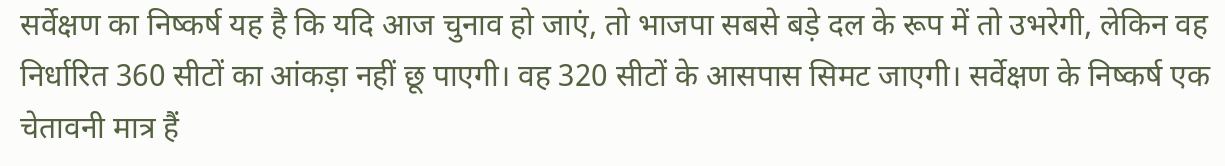सर्वेक्षण का निष्कर्ष यह है कि यदि आज चुनाव हो जाएं, तो भाजपा सबसे बड़े दल के रूप में तो उभरेगी, लेकिन वह निर्धारित 360 सीटों का आंकड़ा नहीं छू पाएगी। वह 320 सीटों के आसपास सिमट जाएगी। सर्वेक्षण के निष्कर्ष एक चेतावनी मात्र हैं